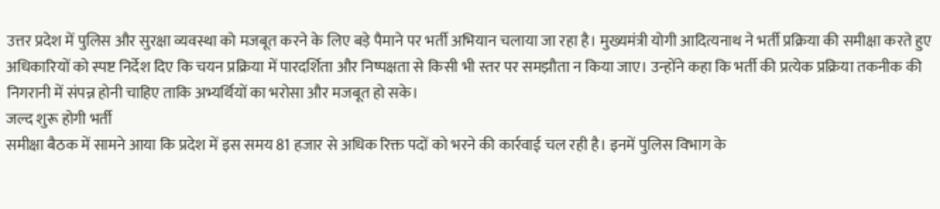उत्तर प्रदेश में पुलिस और सुरक्षा व्यवस्था को मजबूत करने के लिए बड़े पैमाने पर भर्ती अभियान चलाया जा रहा है। मुख्यमंत्री योगी आदित्यनाथ ने भर्ती प्रक्रिया की समीक्षा करते हुए अधिकारियों को स्पष्ट निर्देश दिए कि चयन प्रक्रिया में पारदर्शिता और निष्पक्षता से किसी भी स्तर पर समझौता न किया जाए। उन्होंने कहा कि भर्ती की प्रत्येक प्रक्रिया तकनीक की निगरानी में संपन्न होनी चाहिए ताकि अभ्यर्थियों का भरोसा और मजबूत हो सके।
जल्द शुरू होगी भर्ती
समीक्षा बैठक में सामने आया कि प्रदेश में इस समय 81 हजार से अधिक रिक्त पदों को भरने की कार्रवाई चल रही है। इनमें पुलिस विभाग के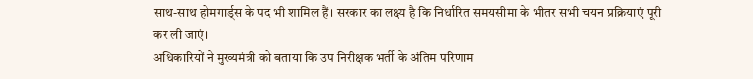साथ-साथ होमगार्ड्स के पद भी शामिल हैं। सरकार का लक्ष्य है कि निर्धारित समयसीमा के भीतर सभी चयन प्रक्रियाएं पूरी कर ली जाएं।
अधिकारियों ने मुख्यमंत्री को बताया कि उप निरीक्षक भर्ती के अंतिम परिणाम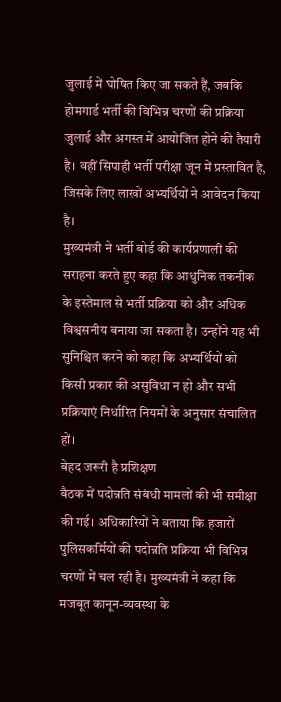जुलाई में घोषित किए जा सकते हैं, जबकि होमगार्ड भर्ती की विभिन्न चरणों की प्रक्रिया जुलाई और अगस्त में आयोजित होने की तैयारी है। वहीं सिपाही भर्ती परीक्षा जून में प्रस्तावित है, जिसके लिए लाखों अभ्यर्थियों ने आवेदन किया है।
मुख्यमंत्री ने भर्ती बोर्ड की कार्यप्रणाली की सराहना करते हुए कहा कि आधुनिक तकनीक के इस्तेमाल से भर्ती प्रक्रिया को और अधिक विश्वसनीय बनाया जा सकता है। उन्होंने यह भी सुनिश्चित करने को कहा कि अभ्यर्थियों को किसी प्रकार की असुविधा न हो और सभी प्रक्रियाएं निर्धारित नियमों के अनुसार संचालित हों।
बेहद जरूरी है प्रशिक्षण
बैठक में पदोन्नति संबंधी मामलों की भी समीक्षा की गई। अधिकारियों ने बताया कि हजारों पुलिसकर्मियों की पदोन्नति प्रक्रिया भी विभिन्न चरणों में चल रही है। मुख्यमंत्री ने कहा कि मजबूत कानून-व्यवस्था के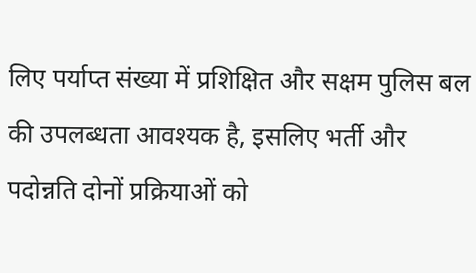लिए पर्याप्त संख्या में प्रशिक्षित और सक्षम पुलिस बल की उपलब्धता आवश्यक है, इसलिए भर्ती और पदोन्नति दोनों प्रक्रियाओं को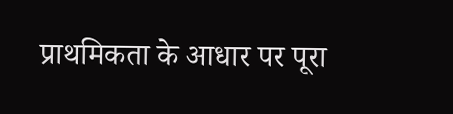प्राथमिकता के आधार पर पूरा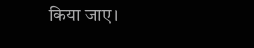किया जाए।